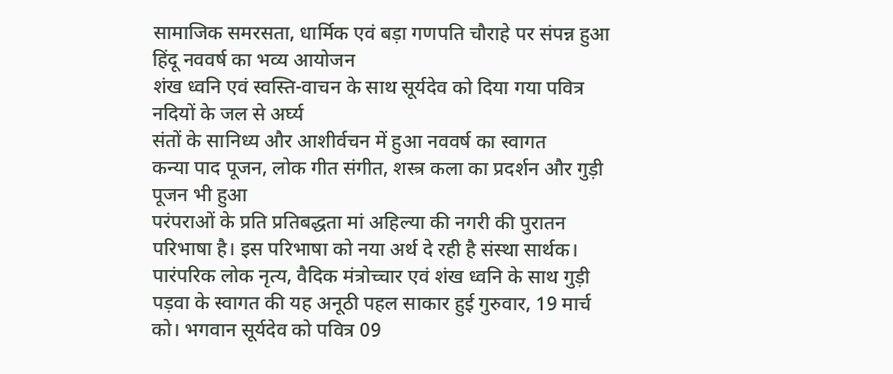सामाजिक समरसता, धार्मिक एवं बड़ा गणपति चौराहे पर संपन्न हुआ हिंदू नववर्ष का भव्य आयोजन
शंख ध्वनि एवं स्वस्ति-वाचन के साथ सूर्यदेव को दिया गया पवित्र नदियों के जल से अर्घ्य
संतों के सानिध्य और आशीर्वचन में हुआ नववर्ष का स्वागत
कन्या पाद पूजन, लोक गीत संगीत, शस्त्र कला का प्रदर्शन और गुड़ी पूजन भी हुआ
परंपराओं के प्रति प्रतिबद्धता मां अहिल्या की नगरी की पुरातन परिभाषा है। इस परिभाषा को नया अर्थ दे रही है संस्था सार्थक। पारंपरिक लोक नृत्य, वैदिक मंत्रोच्चार एवं शंख ध्वनि के साथ गुड़ी पड़वा के स्वागत की यह अनूठी पहल साकार हुई गुरुवार, 19 मार्च को। भगवान सूर्यदेव को पवित्र 09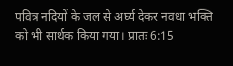पवित्र नदियों के जल से अर्घ्य देकर नवधा भक्ति को भी सार्थक किया गया। प्रातः 6:15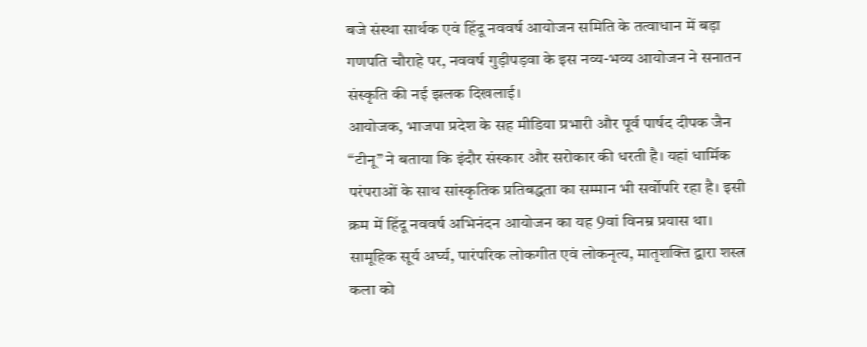बजे संस्था सार्थक एवं हिंदू नववर्ष आयोजन समिति के तत्वाधान में बड़ा गणपति चौराहे पर, नववर्ष गुड़ीपड़वा के इस नव्य-भव्य आयोजन ने सनातन संस्कृति की नई झलक दिखलाई।
आयोजक, भाजपा प्रदेश के सह मीडिया प्रभारी और पूर्व पार्षद दीपक जैन “टीनू” ने बताया कि इंदौर संस्कार और सरोकार की धरती है। यहां धार्मिक परंपराओं के साथ सांस्कृतिक प्रतिबद्धता का सम्मान भी सर्वोपरि रहा है। इसी क्रम में हिंदू नववर्ष अभिनंदन आयोजन का यह 9वां विनम्र प्रयास था। सामूहिक सूर्य अर्घ्य, पारंपरिक लोकगीत एवं लोकनृत्य, मातृशक्ति द्वारा शस्त्र कला को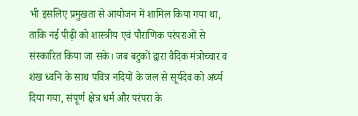भी इसलिए प्रमुखता से आयोजन में शामिल किया गया था, ताकि नई पीढ़ी को शास्त्रीय एवं पौराणिक परंपराओं से संस्कारित किया जा सके। जब बटुकों द्वारा वैदिक मंत्रोच्चार व शंख ध्वनि के साथ पवित्र नदियों के जल से सूर्यदेव को अर्घ्य दिया गया, संपूर्ण क्षेत्र धर्म और परंपरा के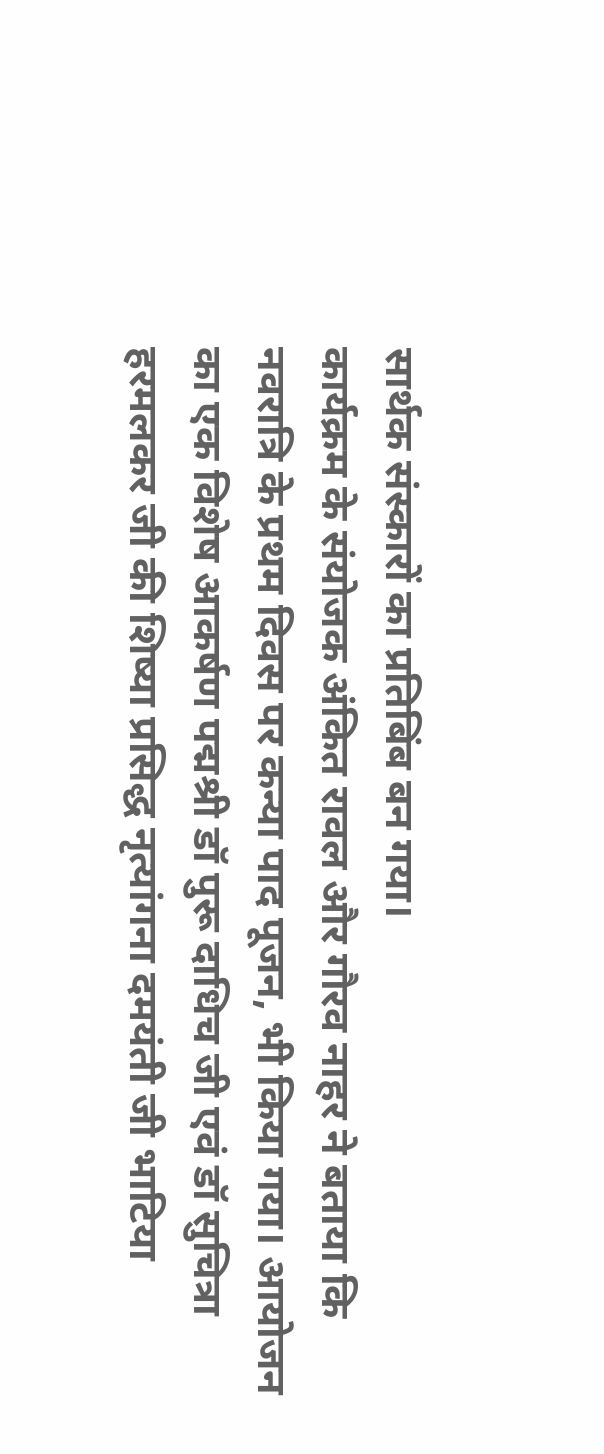सार्थक संस्कारों का प्रतिबिंब बन गया।
कार्यक्रम के संयोजक अंकित रावल और गौरव नाहर ने बताया कि नवरात्रि के प्रथम दिवस पर कन्या पाद पूजन, भी किया गया। आयोजन का एक विशेष आकर्षण पद्मश्री डॉ पुरू दाधिच जी एवं डॉ सुचित्रा हरमलकर जी की शिष्या प्रसिद्ध नृत्यांगना दमयंती जी भाटिया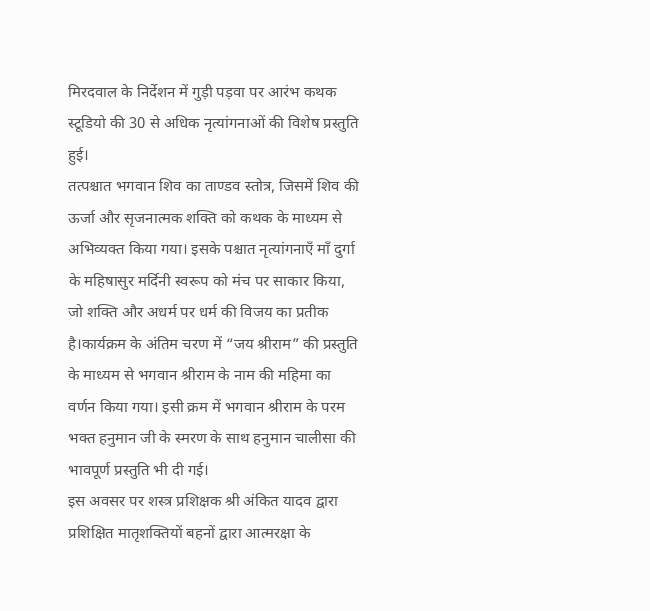मिरदवाल के निर्देशन में गुड़ी पड़वा पर आरंभ कथक स्टूडियो की 30 से अधिक नृत्यांगनाओं की विशेष प्रस्तुति हुई।
तत्पश्चात भगवान शिव का ताण्डव स्तोत्र, जिसमें शिव की ऊर्जा और सृजनात्मक शक्ति को कथक के माध्यम से अभिव्यक्त किया गया। इसके पश्चात नृत्यांगनाएँ माँ दुर्गा के महिषासुर मर्दिनी स्वरूप को मंच पर साकार किया, जो शक्ति और अधर्म पर धर्म की विजय का प्रतीक है।कार्यक्रम के अंतिम चरण में “जय श्रीराम” की प्रस्तुति के माध्यम से भगवान श्रीराम के नाम की महिमा का वर्णन किया गया। इसी क्रम में भगवान श्रीराम के परम भक्त हनुमान जी के स्मरण के साथ हनुमान चालीसा की भावपूर्ण प्रस्तुति भी दी गई।
इस अवसर पर शस्त्र प्रशिक्षक श्री अंकित यादव द्वारा प्रशिक्षित मातृशक्तियों बहनों द्वारा आत्मरक्षा के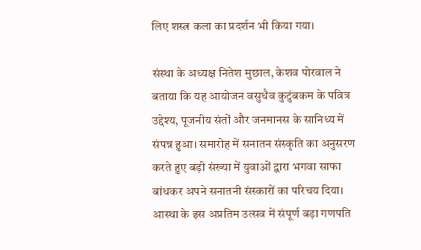लिए शस्त्र कला का प्रदर्शन भी किया गया।

संस्था के अध्यक्ष नितेश मुछाल, केशव पोरवाल ने बताया कि यह आयोजन वसुधैव कुटुंबकम के पवित्र उद्देश्य, पूजनीय संतों और जनमानस के सानिध्य में संपन्न हुआ। समारोह में सनातन संस्कृति का अनुसरण करते हुए बड़ी संख्या में युवाओं द्वारा भगवा साफा बांधकर अपने सनातनी संस्कारों का परिचय दिया। आस्था के इस अप्रतिम उत्सव में संपूर्ण बड़ा गणपति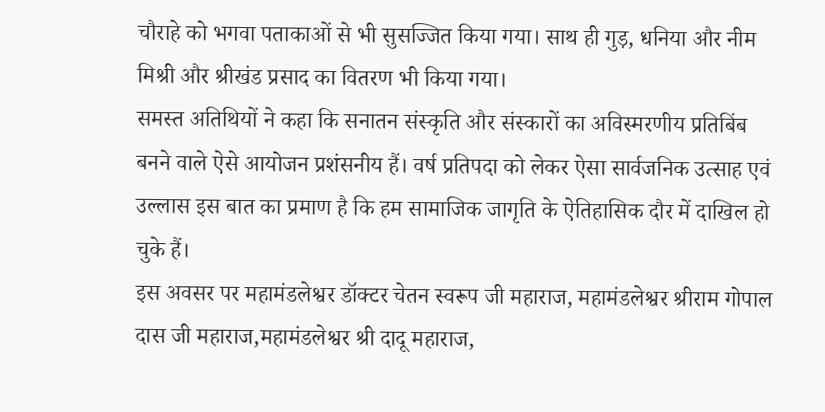चौराहे को भगवा पताकाओं से भी सुसज्जित किया गया। साथ ही गुड़, धनिया और नीम मिश्री और श्रीखंड प्रसाद का वितरण भी किया गया।
समस्त अतिथियों ने कहा कि सनातन संस्कृति और संस्कारों का अविस्मरणीय प्रतिबिंब बनने वाले ऐसे आयोजन प्रशंसनीय हैं। वर्ष प्रतिपदा को लेकर ऐसा सार्वजनिक उत्साह एवं उल्लास इस बात का प्रमाण है कि हम सामाजिक जागृति के ऐतिहासिक दौर में दाखिल हो चुके हैं।
इस अवसर पर महामंडलेश्वर डॉक्टर चेतन स्वरूप जी महाराज, महामंडलेश्वर श्रीराम गोपाल दास जी महाराज,महामंडलेश्वर श्री दादू महाराज,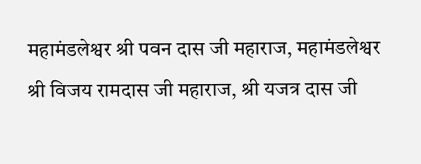महामंडलेश्वर श्री पवन दास जी महाराज, महामंडलेश्वर श्री विजय रामदास जी महाराज, श्री यजत्र दास जी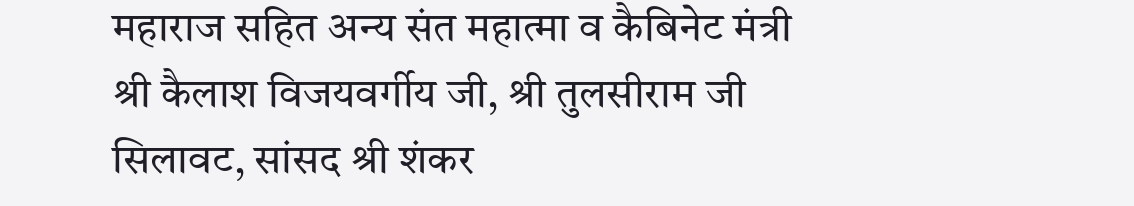महाराज सहित अन्य संत महात्मा व कैबिनेट मंत्री श्री कैलाश विजयवर्गीय जी, श्री तुलसीराम जी सिलावट, सांसद श्री शंकर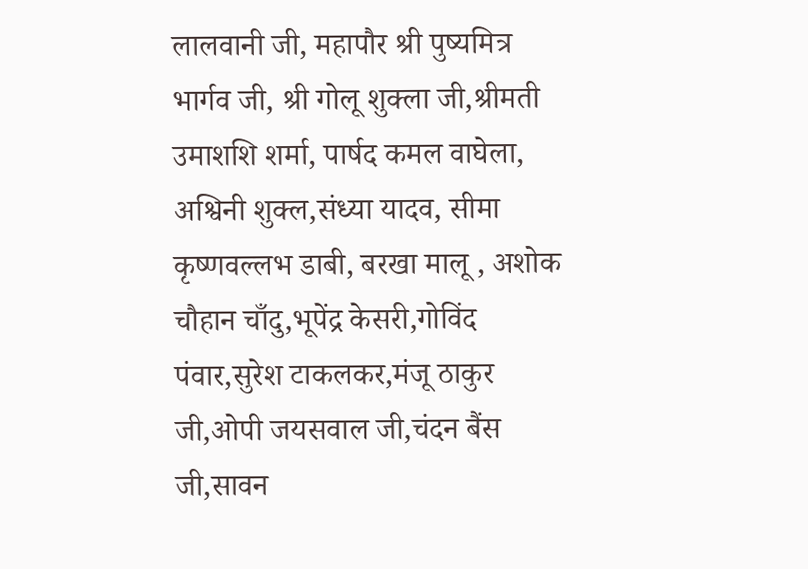लालवानी जी, महापौर श्री पुष्यमित्र भार्गव जी, श्री गोलू शुक्ला जी,श्रीमती उमाशशि शर्मा, पार्षद कमल वाघेला, अश्विनी शुक्ल,संध्या यादव, सीमा कृष्णवल्लभ डाबी, बरखा मालू , अशोक चौहान चाँदु,भूपेंद्र केसरी,गोविंद पंवार,सुरेश टाकलकर,मंजू ठाकुर जी,ओपी जयसवाल जी,चंदन बैंस जी,सावन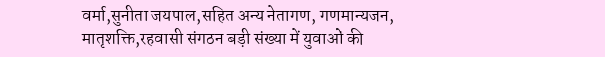वर्मा,सुनीता जयपाल,सहित अन्य नेतागण, गणमान्यजन, मातृशक्ति,रहवासी संगठन बड़ी संख्या में युवाओं की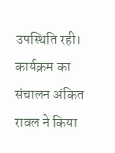उपस्थिति रही। कार्यक्रम का संचालन अंकित रावल ने किया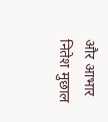और आभार नितेश मुछाल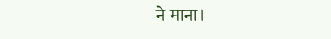ने माना।